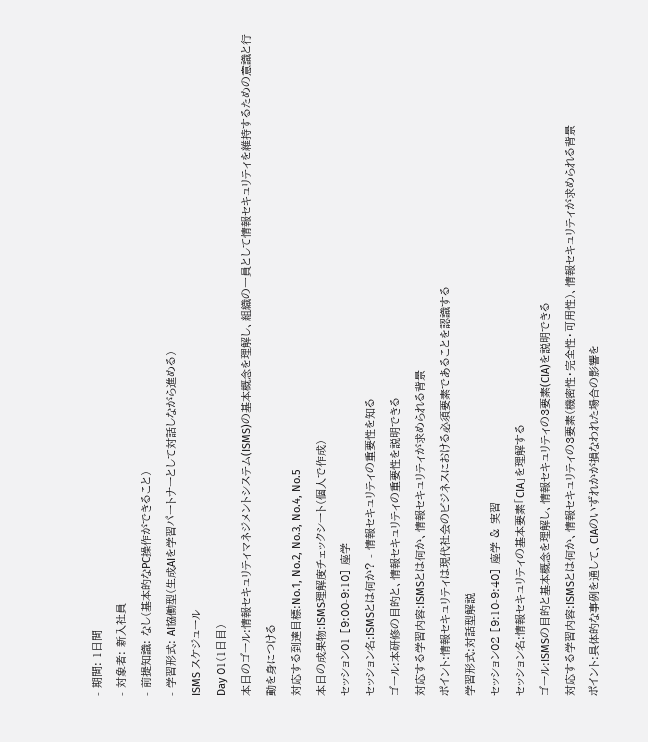- 期間: 1日間
- 対象者: 新入社員
- 前提知識: なし(基本的なPC操作ができること)
- 学習形式: AI協働型(生成AIを学習パートナーとして対話しながら進める)
ISMS スケジュール
Day 01(1日目)
本日のゴール:情報セキュリティマネジメントシステム(ISMS)の基本概念を理解し、組織の一員として情報セキュリティを維持するための意識と行動を身につける
対応する到達目標:No.1, No.2, No.3, No.4, No.5
本日の成果物:ISMS理解度チェックシート(個人で作成)
セッション01 [9:00-9:10] 座学
セッション名:ISMSとは何か? - 情報セキュリティの重要性を知る
ゴール:本研修の目的と、情報セキュリティの重要性を説明できる
対応する学習内容:ISMSとは何か、情報セキュリティが求められる背景
ポイント:情報セキュリティは現代社会のビジネスにおける必須要素であることを認識する
学習形式:対話型解説
セッション02 [9:10-9:40] 座学 & 実習
セッション名:情報セキュリティの基本要素「CIA」を理解する
ゴール:ISMSの目的と基本概念を理解し、情報セキュリティの3要素(CIA)を説明できる
対応する学習内容:ISMSとは何か、情報セキュリティの3要素(機密性・完全性・可用性)、情報セキュリティが求められる背景
ポイント:具体的な事例を通して、CIAのいずれかが損なわれた場合の影響を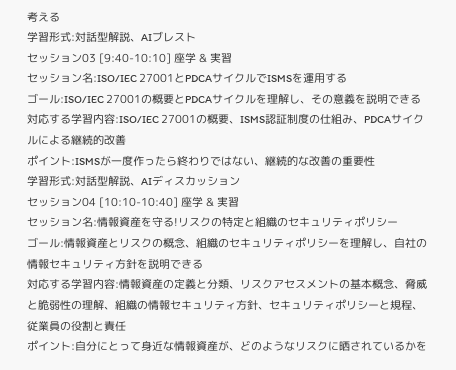考える
学習形式:対話型解説、AIブレスト
セッション03 [9:40-10:10] 座学 & 実習
セッション名:ISO/IEC 27001とPDCAサイクルでISMSを運用する
ゴール:ISO/IEC 27001の概要とPDCAサイクルを理解し、その意義を説明できる
対応する学習内容:ISO/IEC 27001の概要、ISMS認証制度の仕組み、PDCAサイクルによる継続的改善
ポイント:ISMSが一度作ったら終わりではない、継続的な改善の重要性
学習形式:対話型解説、AIディスカッション
セッション04 [10:10-10:40] 座学 & 実習
セッション名:情報資産を守る!リスクの特定と組織のセキュリティポリシー
ゴール:情報資産とリスクの概念、組織のセキュリティポリシーを理解し、自社の情報セキュリティ方針を説明できる
対応する学習内容:情報資産の定義と分類、リスクアセスメントの基本概念、脅威と脆弱性の理解、組織の情報セキュリティ方針、セキュリティポリシーと規程、従業員の役割と責任
ポイント:自分にとって身近な情報資産が、どのようなリスクに晒されているかを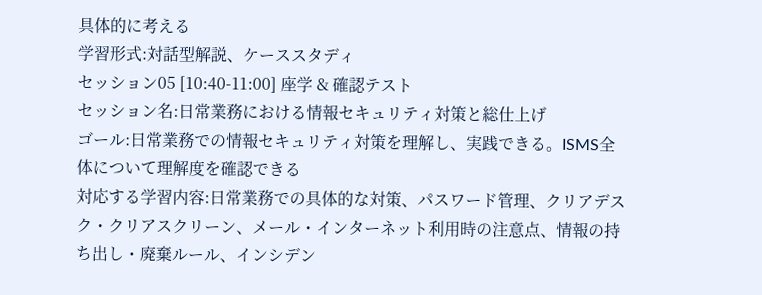具体的に考える
学習形式:対話型解説、ケーススタディ
セッション05 [10:40-11:00] 座学 & 確認テスト
セッション名:日常業務における情報セキュリティ対策と総仕上げ
ゴール:日常業務での情報セキュリティ対策を理解し、実践できる。ISMS全体について理解度を確認できる
対応する学習内容:日常業務での具体的な対策、パスワード管理、クリアデスク・クリアスクリーン、メール・インターネット利用時の注意点、情報の持ち出し・廃棄ルール、インシデン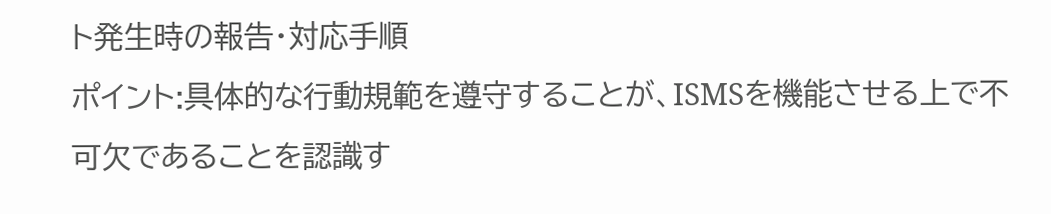ト発生時の報告・対応手順
ポイント:具体的な行動規範を遵守することが、ISMSを機能させる上で不可欠であることを認識す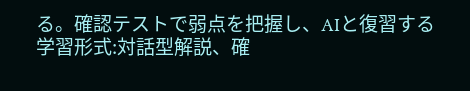る。確認テストで弱点を把握し、AIと復習する
学習形式:対話型解説、確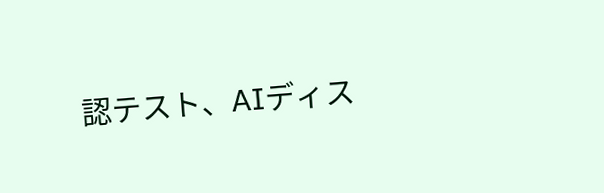認テスト、AIディス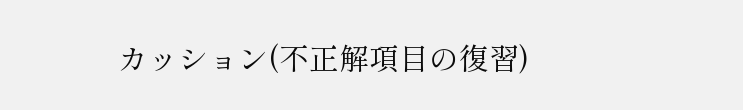カッション(不正解項目の復習)